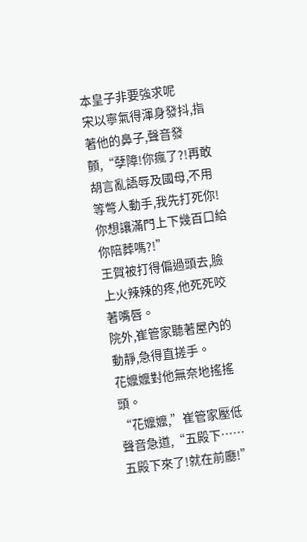本皇子非要強求呢
宋以寧氣得渾身發抖,指著他的鼻子,聲音發顫,“孽障!你瘋了?!再敢胡言亂語辱及國母,不用等彆人動手,我先打死你!你想讓滿門上下幾百口給你陪葬嗎?!”
王賀被打得偏過頭去,臉上火辣辣的疼,他死死咬著嘴唇。
院外,崔管家聽著屋內的動靜,急得直搓手。
花嬤嬤對他無奈地搖搖頭。
“花嬤嬤,”崔管家壓低聲音急道,“五殿下……五殿下來了!就在前廳!”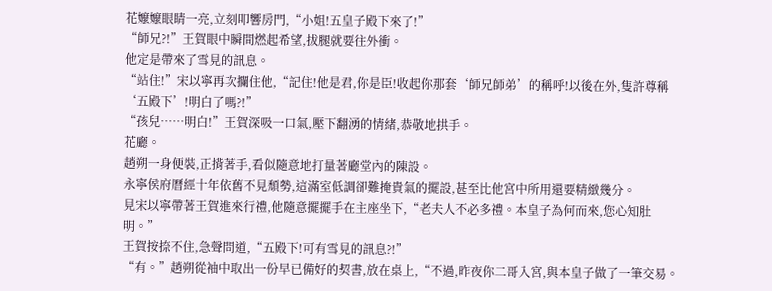花嬤嬤眼睛一亮,立刻叩響房門,“小姐!五皇子殿下來了!”
“師兄?!”王賀眼中瞬間燃起希望,拔腿就要往外衝。
他定是帶來了雪見的訊息。
“站住!”宋以寧再次攔住他,“記住!他是君,你是臣!收起你那套‘師兄師弟’的稱呼!以後在外,隻許尊稱‘五殿下’!明白了嗎?!”
“孩兒……明白!”王賀深吸一口氣,壓下翻湧的情緒,恭敬地拱手。
花廳。
趙朔一身便裝,正揹著手,看似隨意地打量著廳堂內的陳設。
永寧侯府曆經十年依舊不見頹勢,這滿室低調卻難掩貴氣的擺設,甚至比他宮中所用還要精緻幾分。
見宋以寧帶著王賀進來行禮,他隨意擺擺手在主座坐下,“老夫人不必多禮。本皇子為何而來,您心知肚明。”
王賀按捺不住,急聲問道,“五殿下!可有雪見的訊息?!”
“有。”趙朔從袖中取出一份早已備好的契書,放在桌上,“不過,昨夜你二哥入宮,與本皇子做了一筆交易。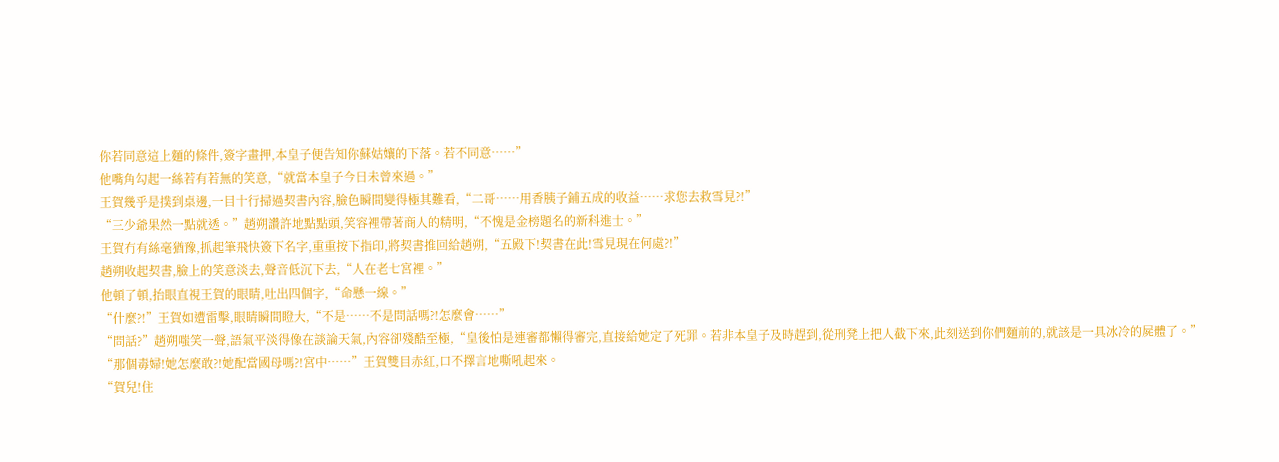你若同意這上麵的條件,簽字畫押,本皇子便告知你蘇姑孃的下落。若不同意……”
他嘴角勾起一絲若有若無的笑意,“就當本皇子今日未曾來過。”
王賀幾乎是撲到桌邊,一目十行掃過契書內容,臉色瞬間變得極其難看,“二哥……用香胰子鋪五成的收益……求您去救雪見?!”
“三少爺果然一點就透。”趙朔讚許地點點頭,笑容裡帶著商人的精明,“不愧是金榜題名的新科進士。”
王賀冇有絲毫猶豫,抓起筆飛快簽下名字,重重按下指印,將契書推回給趙朔,“五殿下!契書在此!雪見現在何處?!”
趙朔收起契書,臉上的笑意淡去,聲音低沉下去,“人在老七宮裡。”
他頓了頓,抬眼直視王賀的眼睛,吐出四個字,“命懸一線。”
“什麼?!”王賀如遭雷擊,眼睛瞬間瞪大,“不是……不是問話嗎?!怎麼會……”
“問話?”趙朔嗤笑一聲,語氣平淡得像在談論天氣,內容卻殘酷至極,“皇後怕是連審都懶得審完,直接給她定了死罪。若非本皇子及時趕到,從刑凳上把人截下來,此刻送到你們麵前的,就該是一具冰冷的屍體了。”
“那個毒婦!她怎麼敢?!她配當國母嗎?!宮中……”王賀雙目赤紅,口不擇言地嘶吼起來。
“賀兒!住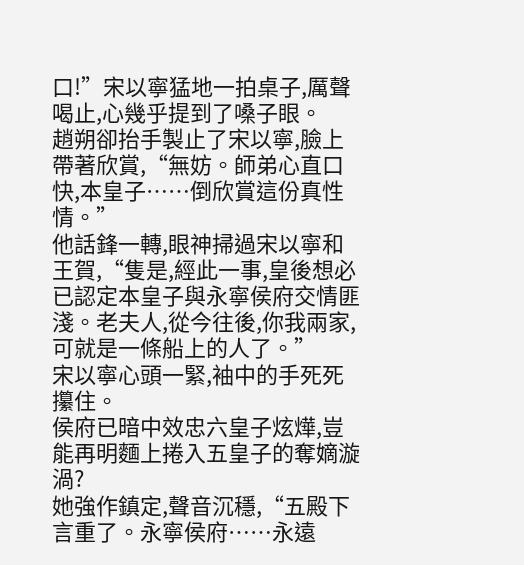口!”宋以寧猛地一拍桌子,厲聲喝止,心幾乎提到了嗓子眼。
趙朔卻抬手製止了宋以寧,臉上帶著欣賞,“無妨。師弟心直口快,本皇子……倒欣賞這份真性情。”
他話鋒一轉,眼神掃過宋以寧和王賀,“隻是,經此一事,皇後想必已認定本皇子與永寧侯府交情匪淺。老夫人,從今往後,你我兩家,可就是一條船上的人了。”
宋以寧心頭一緊,袖中的手死死攥住。
侯府已暗中效忠六皇子炫燁,豈能再明麵上捲入五皇子的奪嫡漩渦?
她強作鎮定,聲音沉穩,“五殿下言重了。永寧侯府……永遠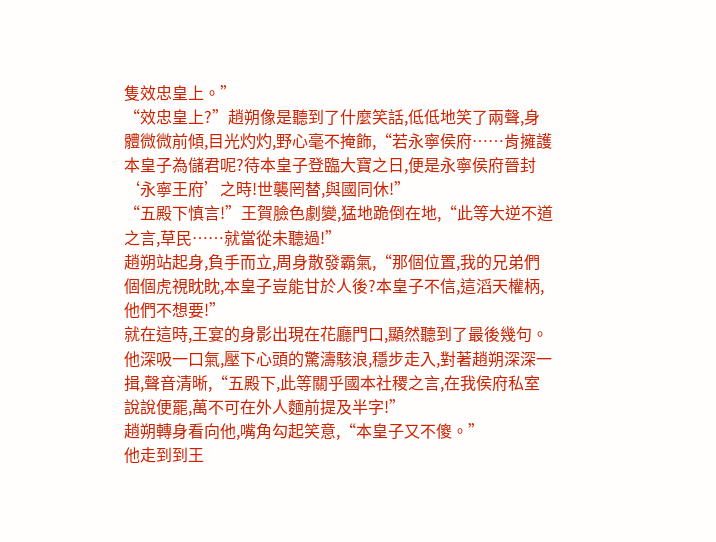隻效忠皇上。”
“效忠皇上?”趙朔像是聽到了什麼笑話,低低地笑了兩聲,身體微微前傾,目光灼灼,野心毫不掩飾,“若永寧侯府……肯擁護本皇子為儲君呢?待本皇子登臨大寶之日,便是永寧侯府晉封‘永寧王府’之時!世襲罔替,與國同休!”
“五殿下慎言!”王賀臉色劇變,猛地跪倒在地,“此等大逆不道之言,草民……就當從未聽過!”
趙朔站起身,負手而立,周身散發霸氣,“那個位置,我的兄弟們個個虎視眈眈,本皇子豈能甘於人後?本皇子不信,這滔天權柄,他們不想要!”
就在這時,王宴的身影出現在花廳門口,顯然聽到了最後幾句。
他深吸一口氣,壓下心頭的驚濤駭浪,穩步走入,對著趙朔深深一揖,聲音清晰,“五殿下,此等關乎國本社稷之言,在我侯府私室說說便罷,萬不可在外人麵前提及半字!”
趙朔轉身看向他,嘴角勾起笑意,“本皇子又不傻。”
他走到到王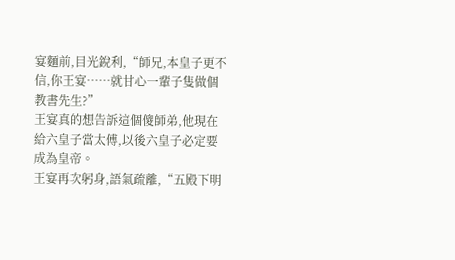宴麵前,目光銳利,“師兄,本皇子更不信,你王宴……就甘心一輩子隻做個教書先生?”
王宴真的想告訴這個傻師弟,他現在給六皇子當太傅,以後六皇子必定要成為皇帝。
王宴再次躬身,語氣疏離,“五殿下明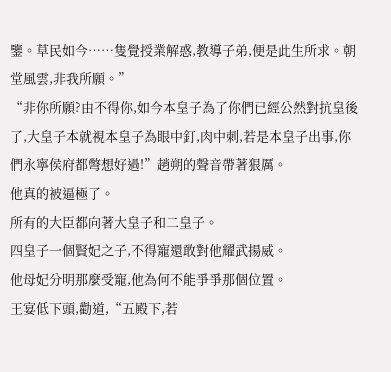鑒。草民如今……隻覺授業解惑,教導子弟,便是此生所求。朝堂風雲,非我所願。”
“非你所願?由不得你,如今本皇子為了你們已經公然對抗皇後了,大皇子本就視本皇子為眼中釘,肉中刺,若是本皇子出事,你們永寧侯府都彆想好過!”趙朔的聲音帶著狠厲。
他真的被逼極了。
所有的大臣都向著大皇子和二皇子。
四皇子一個賢妃之子,不得寵還敢對他耀武揚威。
他母妃分明那麼受寵,他為何不能爭爭那個位置。
王宴低下頭,勸道,“五殿下,若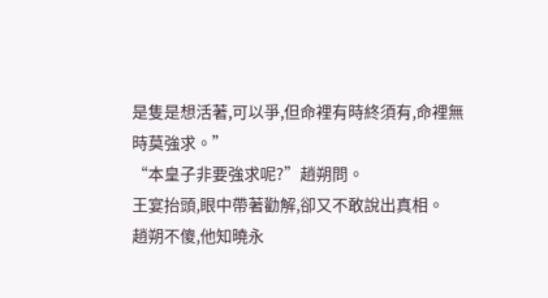是隻是想活著,可以爭,但命裡有時終須有,命裡無時莫強求。”
“本皇子非要強求呢?”趙朔問。
王宴抬頭,眼中帶著勸解,卻又不敢說出真相。
趙朔不傻,他知曉永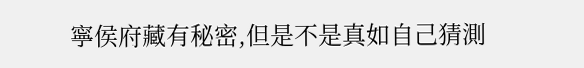寧侯府藏有秘密,但是不是真如自己猜測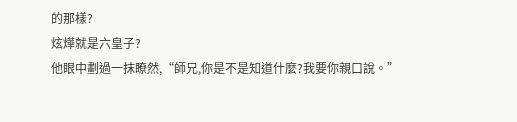的那樣?
炫燁就是六皇子?
他眼中劃過一抹瞭然,“師兄,你是不是知道什麼?我要你親口說。”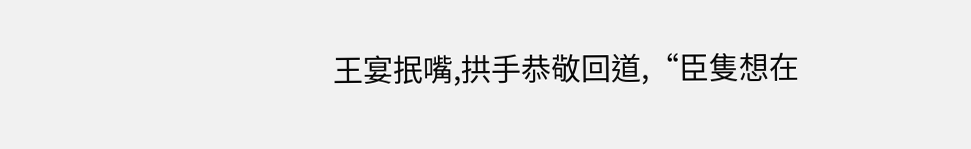王宴抿嘴,拱手恭敬回道,“臣隻想在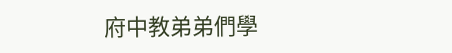府中教弟弟們學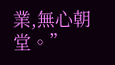業,無心朝堂。”